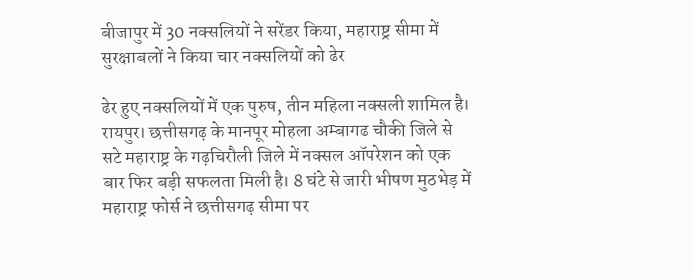बीजापुर में 30 नक्सलियों ने सरेंडर किया, महाराष्ट्र सीमा में सुरक्षाबलों ने किया चार नक्सलियों को ढेर

ढेर हुए नक्सलियों में एक पुरुष, तीन महिला नक्सली शामिल है।
रायपुर। छत्तीसगढ़ के मानपूर मोहला अम्बागढ चौकी जिले से सटे महाराष्ट्र के गढ़चिरौली जिले में नक्सल ऑपरेशन को एक बार फिर बड़ी सफलता मिली है। 8 घंटे से जारी भीषण मुठभेड़ में महाराष्ट्र फोर्स ने छत्तीसगढ़ सीमा पर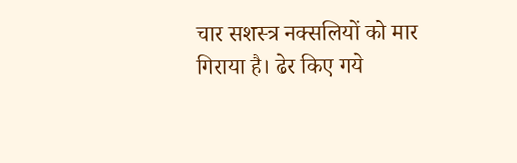चार सशस्त्र नक्सलियों को मार गिराया है। ढेर किए गये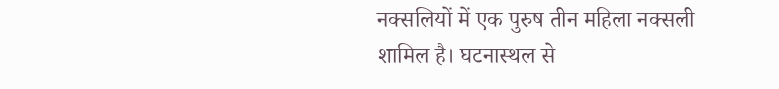नक्सलियों में एक पुरुष तीन महिला नक्सली शामिल है। घटनास्थल से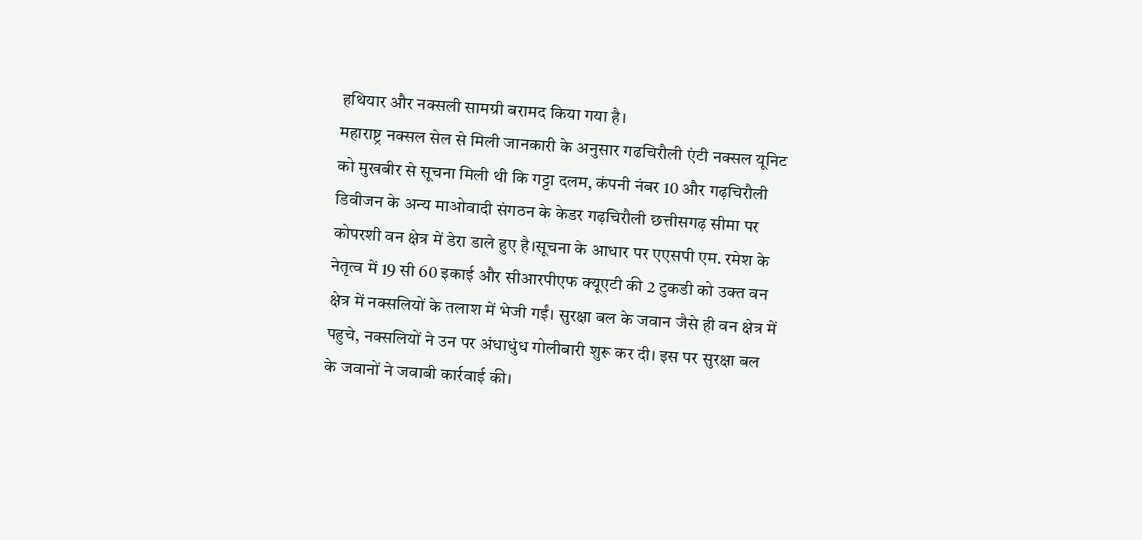हथियार और नक्सली सामग्री बरामद किया गया है।
महाराष्ट्र नक्सल सेल से मिली जानकारी के अनुसार गढचिरौली एंटी नक्सल यूनिट को मुखबीर से सूचना मिली थी कि गट्टा दलम, कंपनी नंबर 10 और गढ़चिरौली डिवीजन के अन्य माओवादी संगठन के केडर गढ़चिरौली छत्तीसगढ़ सीमा पर कोपरशी वन क्षेत्र में डेरा डाले हुए है।सूचना के आधार पर एएसपी एम. रमेश के नेतृत्व में 19 सी 60 इकाई और सीआरपीएफ क्यूएटी की 2 टुकडी को उक्त वन क्षेत्र में नक्सलियों के तलाश में भेजी गईं। सुरक्षा बल के जवान जैसे ही वन क्षेत्र में पहुचे, नक्सलियों ने उन पर अंधाधुंध गोलीबारी शुरू कर दी। इस पर सुरक्षा बल के जवानों ने जवाबी कार्रवाई की।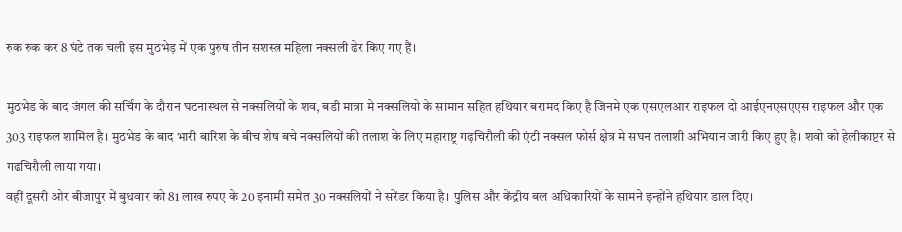रुक रुक कर 8 घंटे तक चली इस मुठभेड़ में एक पुरुष तीन सशस्त्र महिला नक्सली ढेर किए गए हैं।

मुठभेड के बाद जंगल की सर्चिग के दौरान घटनास्थल से नक्सलियों के शव, बडी मात्रा मे नक्सलियो के सामान सहित हथियार बरामद किए है जिनमे एक एसएलआर राइफल दो आईएनएसएएस राइफल और एक 303 राइफल शामिल है। मुठभेड के बाद भारी बारिश के बीच शेष बचे नक्सलियों की तलाश के लिए महाराष्ट्र गढ़चिरौली की एंटी नक्सल फोर्स क्षेत्र मे सघन तलाशी अभियान जारी किए हुए है। शवो को हेलीकाप्टर से गढचिरौली लाया गया।
वहीं दूसरी ओर बीजापुर में बुधवार को 81 लाख रुपए के 20 इनामी समेत 30 नक्सलियों ने सरेंडर किया है। पुलिस और केंद्रीय बल अधिकारियों के सामने इन्होंने हथियार डाल दिए।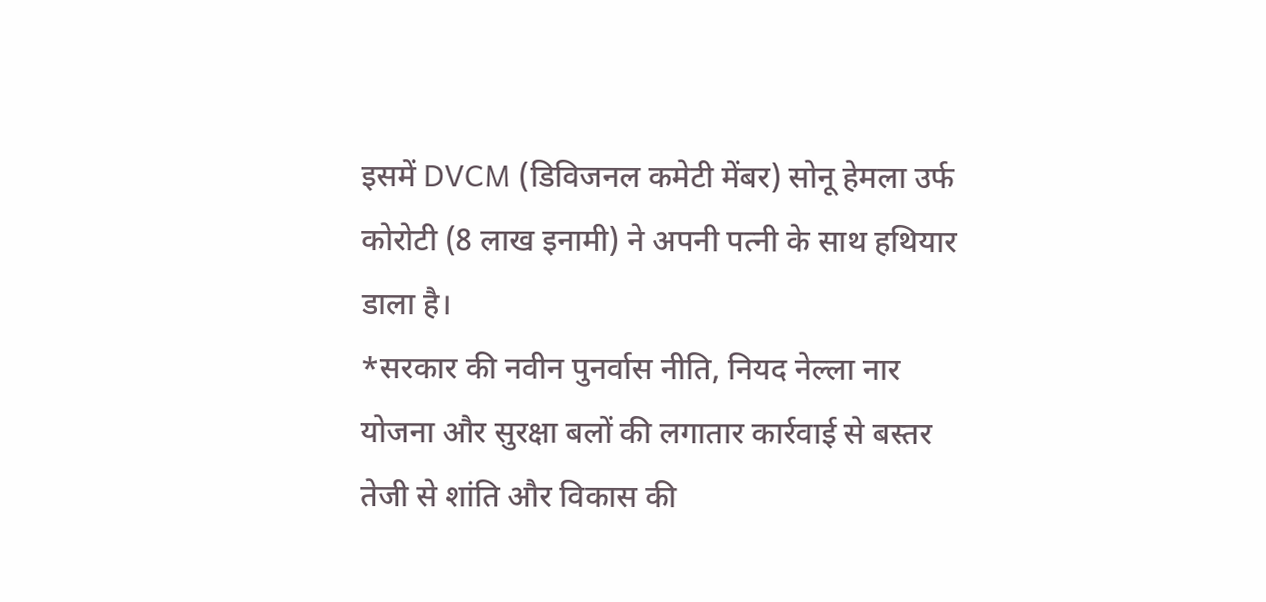इसमें DVCM (डिविजनल कमेटी मेंबर) सोनू हेमला उर्फ कोरोटी (8 लाख इनामी) ने अपनी पत्नी के साथ हथियार डाला है।
*सरकार की नवीन पुनर्वास नीति, नियद नेल्ला नार योजना और सुरक्षा बलों की लगातार कार्रवाई से बस्तर तेजी से शांति और विकास की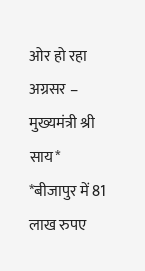ओर हो रहा अग्रसर – मुख्यमंत्री श्री साय*
*बीजापुर में 81 लाख रुपए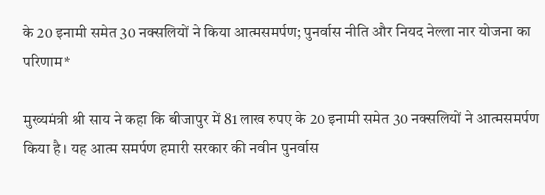के 20 इनामी समेत 30 नक्सलियों ने किया आत्मसमर्पण; पुनर्वास नीति और नियद नेल्ला नार योजना का परिणाम*

मुख्यमंत्री श्री साय ने कहा कि बीजापुर में 81 लाख रुपए के 20 इनामी समेत 30 नक्सलियों ने आत्मसमर्पण किया है। यह आत्म समर्पण हमारी सरकार की नवीन पुनर्वास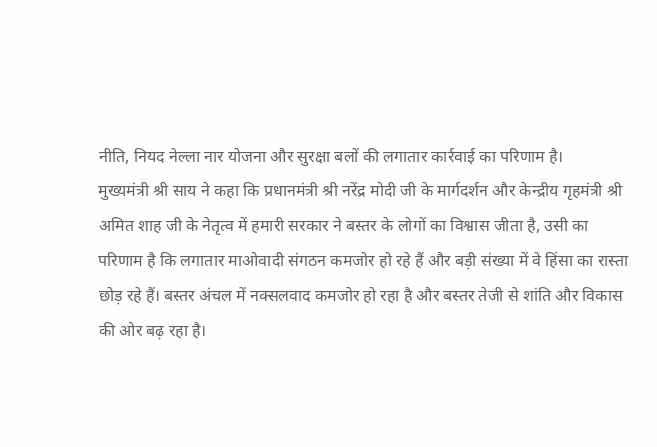नीति, नियद नेल्ला नार योजना और सुरक्षा बलों की लगातार कार्रवाई का परिणाम है।
मुख्यमंत्री श्री साय ने कहा कि प्रधानमंत्री श्री नरेंद्र मोदी जी के मार्गदर्शन और केन्द्रीय गृहमंत्री श्री अमित शाह जी के नेतृत्व में हमारी सरकार ने बस्तर के लोगों का विश्वास जीता है, उसी का परिणाम है कि लगातार माओवादी संगठन कमजोर हो रहे हैं और बड़ी संख्या में वे हिंसा का रास्ता छोड़ रहे हैं। बस्तर अंचल में नक्सलवाद कमजोर हो रहा है और बस्तर तेजी से शांति और विकास की ओर बढ़ रहा है।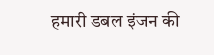हमारी डबल इंजन की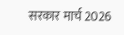सरकार मार्च 2026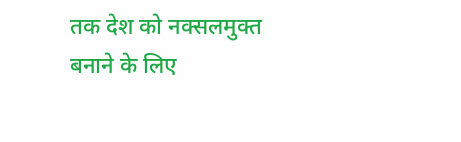तक देश को नक्सलमुक्त बनाने के लिए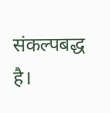संकल्पबद्ध है।